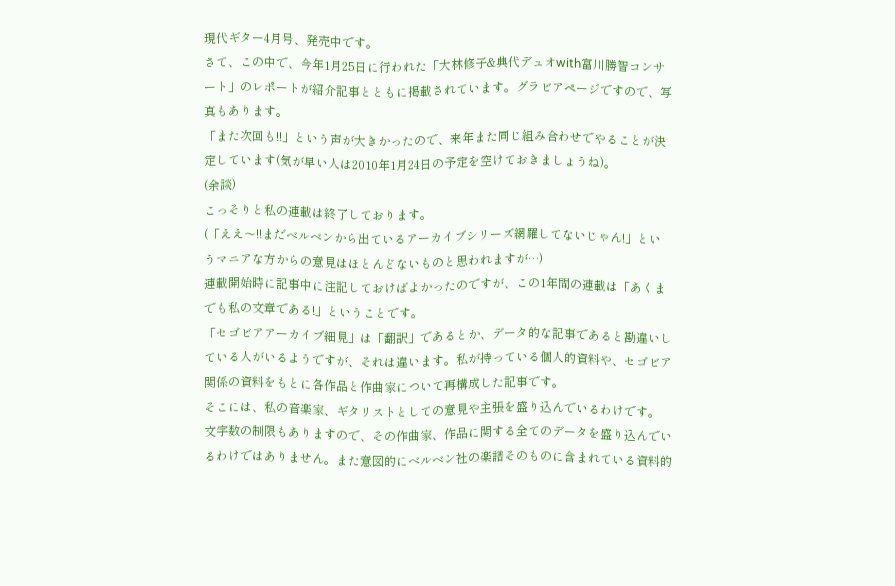現代ギター4月号、発売中です。
さて、この中で、今年1月25日に行われた「大林修子&典代デュオwith富川勝智コンサート」のレポートが紹介記事とともに掲載されています。グラビアページですので、写真もあります。
「また次回も!!」という声が大きかったので、来年また同じ組み合わせでやることが決定しています(気が早い人は2010年1月24日の予定を空けておきましょうね)。
(余談)
こっそりと私の連載は終了しております。
(「ええ〜!!まだベルベンから出ているアーカイブシリーズ網羅してないじゃん!」というマニアな方からの意見はほとんどないものと思われますが…)
連載開始時に記事中に注記しておけばよかったのですが、この1年間の連載は「あくまでも私の文章である!」ということです。
「セゴビアアーカイブ細見」は「翻訳」であるとか、データ的な記事であると勘違いしている人がいるようですが、それは違います。私が持っている個人的資料や、セゴビア関係の資料をもとに各作品と作曲家について再構成した記事です。
そこには、私の音楽家、ギタリストとしての意見や主張を盛り込んでいるわけです。
文字数の制限もありますので、その作曲家、作品に関する全てのデータを盛り込んでいるわけではありません。また意図的にベルベン社の楽譜そのものに含まれている資料的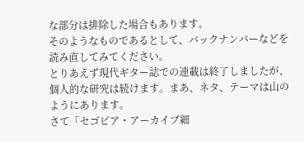な部分は排除した場合もあります。
そのようなものであるとして、バックナンバーなどを読み直してみてください。
とりあえず現代ギター誌での連載は終了しましたが、個人的な研究は続けます。まあ、ネタ、テーマは山のようにあります。
さて「セゴビア・アーカイブ細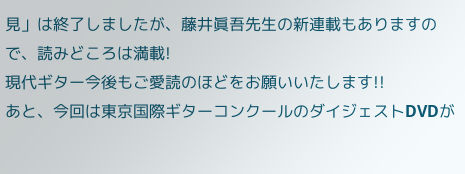見」は終了しましたが、藤井眞吾先生の新連載もありますので、読みどころは満載!
現代ギター今後もご愛読のほどをお願いいたします!!
あと、今回は東京国際ギターコンクールのダイジェストDVDが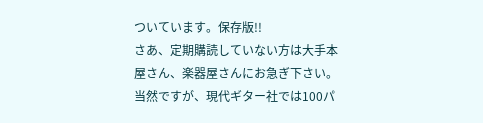ついています。保存版!!
さあ、定期購読していない方は大手本屋さん、楽器屋さんにお急ぎ下さい。
当然ですが、現代ギター社では100パ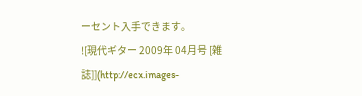ーセント入手できます。
![現代ギター 2009年 04月号 [雑誌]](http://ecx.images-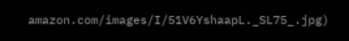amazon.com/images/I/51V6YshaapL._SL75_.jpg)